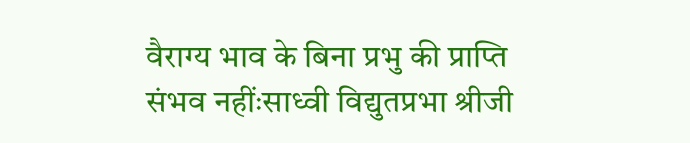वैराग्य भाव के बिना प्रभु की प्राप्ति संभव नहींःसाध्वी विद्युतप्रभा श्रीजी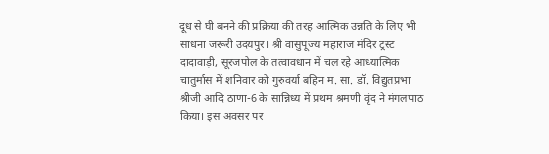दूध से घी बनने की प्रक्रिया की तरह आत्मिक उन्नति के लिए भी साधना जरूरी उदयपुर। श्री वासुपूज्य महाराज मंदिर ट्रस्ट दादावाड़ी, सूरजपोल के तत्वावधान में चल रहे आध्यात्मिक चातुर्मास में शनिवार को गुरुवर्या बहिन म. सा. डॉ. विद्युतप्रभा श्रीजी आदि ठाणा-6 के सान्निध्य में प्रथम श्रमणी वृंद ने मंगलपाठ किया। इस अवसर पर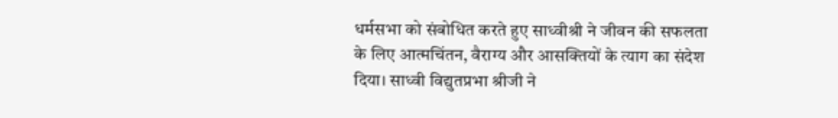धर्मसभा को संबोधित करते हुए साध्वीश्री ने जीवन की सफलता के लिए आत्मचिंतन, वैराग्य और आसक्तियों के त्याग का संदेश दिया। साध्वी विद्युतप्रभा श्रीजी ने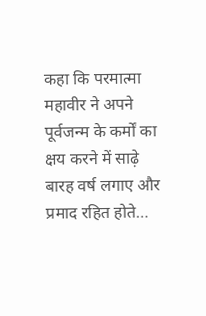कहा कि परमात्मा महावीर ने अपने पूर्वजन्म के कर्मों का क्षय करने में साढ़े बारह वर्ष लगाए और प्रमाद रहित होते…